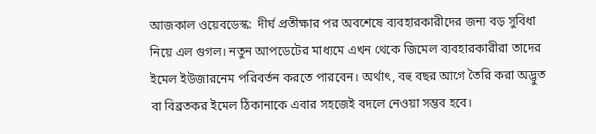আজকাল ওয়েবডেস্ক:  দীর্ঘ প্রতীক্ষার পর অবশেষে ব্যবহারকারীদের জন্য বড় সুবিধা নিয়ে এল গুগল। নতুন আপডেটের মাধ্যমে এখন থেকে জিমেল ব্যবহারকারীরা তাদের ইমেল ইউজারনেম পরিবর্তন করতে পারবেন। অর্থাৎ, বহু বছর আগে তৈরি করা অদ্ভুত বা বিব্রতকর ইমেল ঠিকানাকে এবার সহজেই বদলে নেওয়া সম্ভব হবে।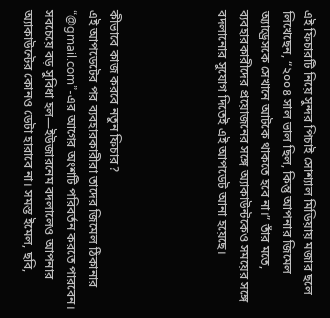এই ফিচারটি নিয়ে সুন্দর পিচাই সোশ্যাল মিডিয়ায় মজার ছলে লিখেছেন, “২০০৪ সাল ভাল ছিল, কিন্তু আপনার জিমেল অ্যাড্রেসকে সেখানে আটকে থাকতে হবে না।” তাঁর মতে, ব্যবহারকারীদের প্রয়োজনের সঙ্গে অ্যাকাউন্টকেও সময়ের সঙ্গে বদলানোর সুযোগ দিতেই এই আপডেট আনা হয়েছে।




কীভাবে কাজ করবে নতুন ফিচার?
এই আপডেটের পর ব্যবহারকারীরা তাদের জিমেল ঠিকানার “@gmail.com”-এর আগের অংশটি পরিবর্তন করতে পারবেন। সবচেয়ে বড় সুবিধা হল—ইউজারনেম বদলালেও আপনার অ্যাকাউন্টের কোনও ডেটা হারাবে না। সমস্ত ইমেল, ছবি,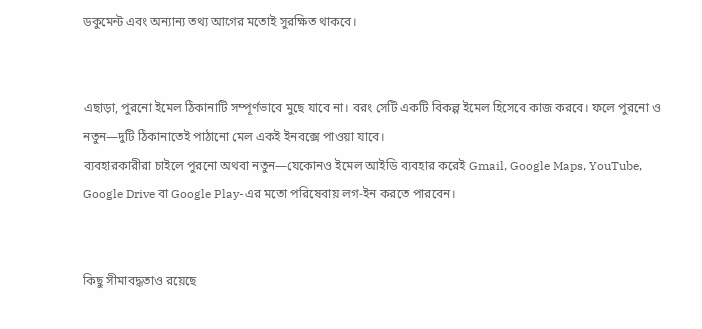ডকুমেন্ট এবং অন্যান্য তথ্য আগের মতোই সুরক্ষিত থাকবে।


এছাড়া, পুরনো ইমেল ঠিকানাটি সম্পূর্ণভাবে মুছে যাবে না। বরং সেটি একটি বিকল্প ইমেল হিসেবে কাজ করবে। ফলে পুরনো ও নতুন—দুটি ঠিকানাতেই পাঠানো মেল একই ইনবক্সে পাওয়া যাবে।
ব্যবহারকারীরা চাইলে পুরনো অথবা নতুন—যেকোনও ইমেল আইডি ব্যবহার করেই Gmail, Google Maps, YouTube, Google Drive বা Google Play-এর মতো পরিষেবায় লগ-ইন করতে পারবেন।


কিছু সীমাবদ্ধতাও রয়েছে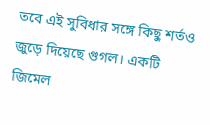তবে এই সুবিধার সঙ্গে কিছু শর্তও জুড়ে দিয়েছে গুগল। একটি জিমেল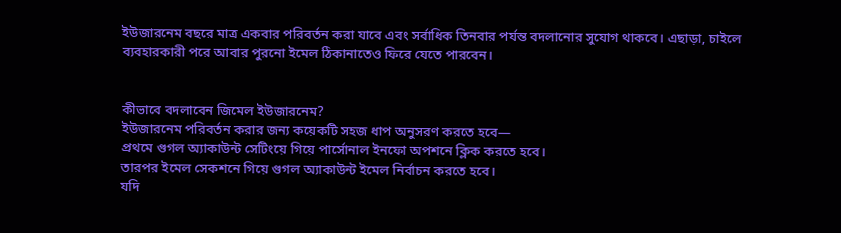ইউজারনেম বছরে মাত্র একবার পরিবর্তন করা যাবে এবং সর্বাধিক তিনবার পর্যন্ত বদলানোর সুযোগ থাকবে। এছাড়া, চাইলে ব্যবহারকারী পরে আবার পুরনো ইমেল ঠিকানাতেও ফিরে যেতে পারবেন।


কীভাবে বদলাবেন জিমেল ইউজারনেম?
ইউজারনেম পরিবর্তন করার জন্য কয়েকটি সহজ ধাপ অনুসরণ করতে হবে—
প্রথমে গুগল অ্যাকাউন্ট সেটিংয়ে গিয়ে পার্সোনাল ইনফো অপশনে ক্লিক করতে হবে।
তারপর ইমেল সেকশনে গিয়ে গুগল অ্যাকাউন্ট ইমেল নির্বাচন করতে হবে।
যদি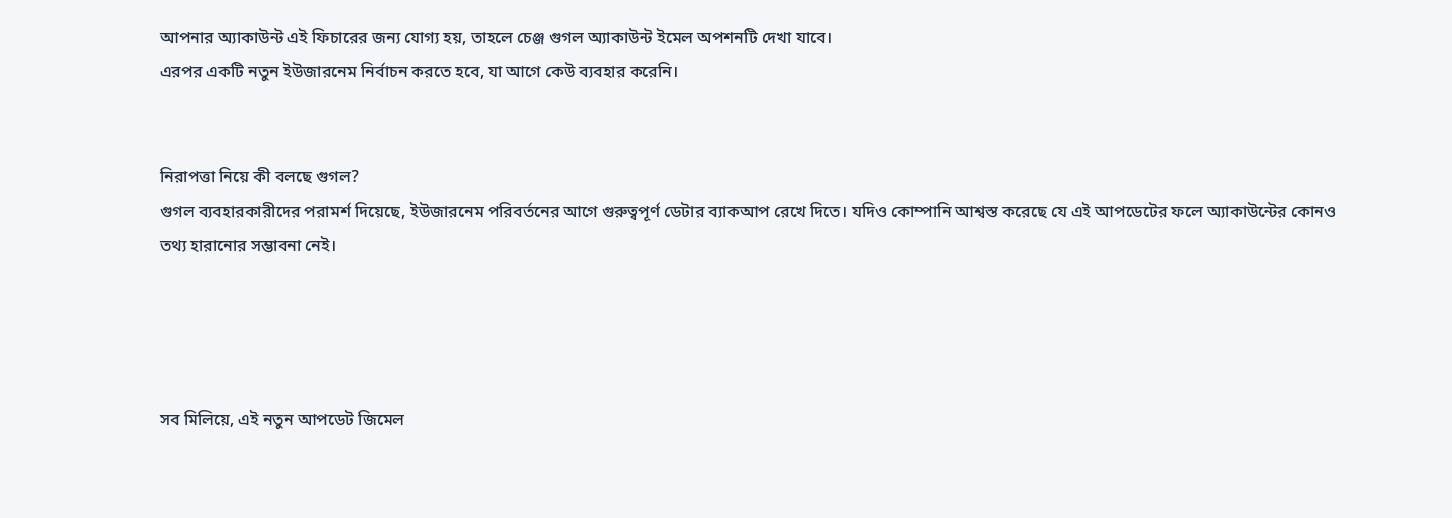আপনার অ্যাকাউন্ট এই ফিচারের জন্য যোগ্য হয়, তাহলে চেঞ্জ গুগল অ্যাকাউন্ট ইমেল অপশনটি দেখা যাবে।
এরপর একটি নতুন ইউজারনেম নির্বাচন করতে হবে, যা আগে কেউ ব্যবহার করেনি।


নিরাপত্তা নিয়ে কী বলছে গুগল?
গুগল ব্যবহারকারীদের পরামর্শ দিয়েছে, ইউজারনেম পরিবর্তনের আগে গুরুত্বপূর্ণ ডেটার ব্যাকআপ রেখে দিতে। যদিও কোম্পানি আশ্বস্ত করেছে যে এই আপডেটের ফলে অ্যাকাউন্টের কোনও তথ্য হারানোর সম্ভাবনা নেই।




সব মিলিয়ে, এই নতুন আপডেট জিমেল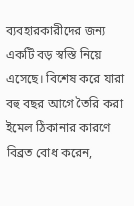ব্যবহারকারীদের জন্য একটি বড় স্বস্তি নিয়ে এসেছে। বিশেষ করে যারা বহু বছর আগে তৈরি করা ইমেল ঠিকানার কারণে বিব্রত বোধ করেন,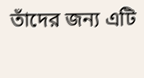তাঁদের জন্য এটি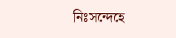নিঃসন্দেহে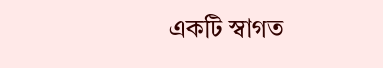একটি স্বাগত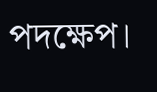পদক্ষেপ।